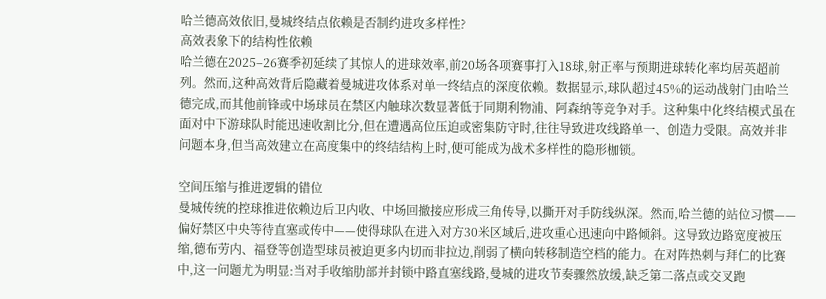哈兰德高效依旧,曼城终结点依赖是否制约进攻多样性?
高效表象下的结构性依赖
哈兰德在2025–26赛季初延续了其惊人的进球效率,前20场各项赛事打入18球,射正率与预期进球转化率均居英超前列。然而,这种高效背后隐藏着曼城进攻体系对单一终结点的深度依赖。数据显示,球队超过45%的运动战射门由哈兰德完成,而其他前锋或中场球员在禁区内触球次数显著低于同期利物浦、阿森纳等竞争对手。这种集中化终结模式虽在面对中下游球队时能迅速收割比分,但在遭遇高位压迫或密集防守时,往往导致进攻线路单一、创造力受限。高效并非问题本身,但当高效建立在高度集中的终结结构上时,便可能成为战术多样性的隐形枷锁。

空间压缩与推进逻辑的错位
曼城传统的控球推进依赖边后卫内收、中场回撤接应形成三角传导,以撕开对手防线纵深。然而,哈兰德的站位习惯——偏好禁区中央等待直塞或传中——使得球队在进入对方30米区域后,进攻重心迅速向中路倾斜。这导致边路宽度被压缩,德布劳内、福登等创造型球员被迫更多内切而非拉边,削弱了横向转移制造空档的能力。在对阵热刺与拜仁的比赛中,这一问题尤为明显:当对手收缩肋部并封锁中路直塞线路,曼城的进攻节奏骤然放缓,缺乏第二落点或交叉跑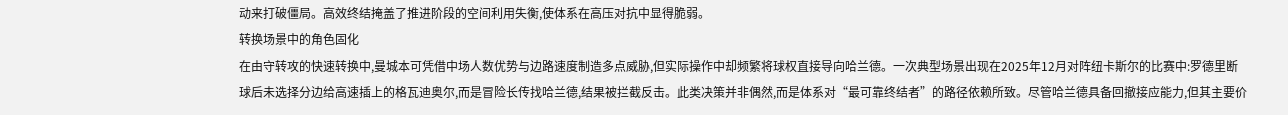动来打破僵局。高效终结掩盖了推进阶段的空间利用失衡,使体系在高压对抗中显得脆弱。
转换场景中的角色固化
在由守转攻的快速转换中,曼城本可凭借中场人数优势与边路速度制造多点威胁,但实际操作中却频繁将球权直接导向哈兰德。一次典型场景出现在2025年12月对阵纽卡斯尔的比赛中:罗德里断球后未选择分边给高速插上的格瓦迪奥尔,而是冒险长传找哈兰德,结果被拦截反击。此类决策并非偶然,而是体系对“最可靠终结者”的路径依赖所致。尽管哈兰德具备回撤接应能力,但其主要价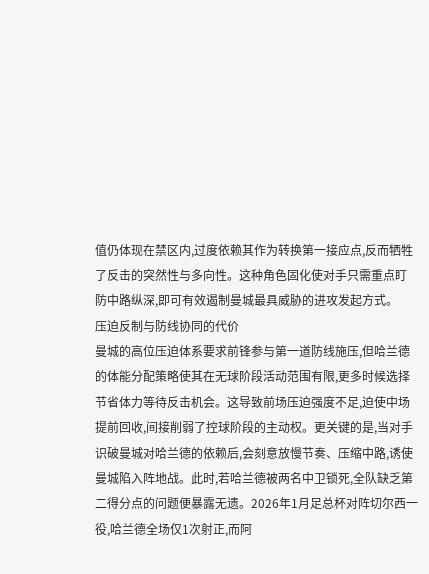值仍体现在禁区内,过度依赖其作为转换第一接应点,反而牺牲了反击的突然性与多向性。这种角色固化使对手只需重点盯防中路纵深,即可有效遏制曼城最具威胁的进攻发起方式。
压迫反制与防线协同的代价
曼城的高位压迫体系要求前锋参与第一道防线施压,但哈兰德的体能分配策略使其在无球阶段活动范围有限,更多时候选择节省体力等待反击机会。这导致前场压迫强度不足,迫使中场提前回收,间接削弱了控球阶段的主动权。更关键的是,当对手识破曼城对哈兰德的依赖后,会刻意放慢节奏、压缩中路,诱使曼城陷入阵地战。此时,若哈兰德被两名中卫锁死,全队缺乏第二得分点的问题便暴露无遗。2026年1月足总杯对阵切尔西一役,哈兰德全场仅1次射正,而阿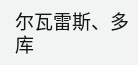尔瓦雷斯、多库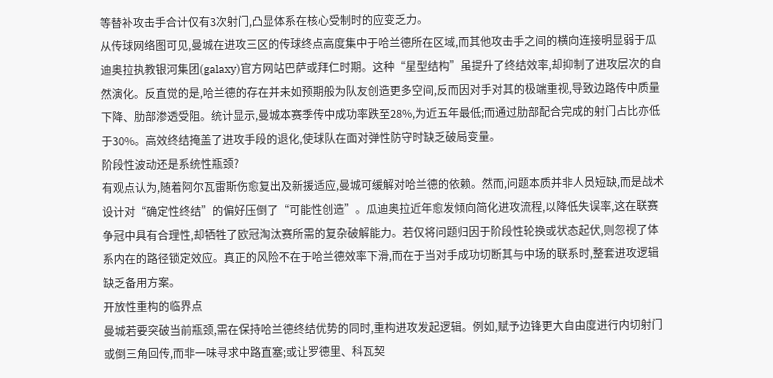等替补攻击手合计仅有3次射门,凸显体系在核心受制时的应变乏力。
从传球网络图可见,曼城在进攻三区的传球终点高度集中于哈兰德所在区域,而其他攻击手之间的横向连接明显弱于瓜迪奥拉执教银河集团(galaxy)官方网站巴萨或拜仁时期。这种“星型结构”虽提升了终结效率,却抑制了进攻层次的自然演化。反直觉的是,哈兰德的存在并未如预期般为队友创造更多空间,反而因对手对其的极端重视,导致边路传中质量下降、肋部渗透受阻。统计显示,曼城本赛季传中成功率跌至28%,为近五年最低;而通过肋部配合完成的射门占比亦低于30%。高效终结掩盖了进攻手段的退化,使球队在面对弹性防守时缺乏破局变量。
阶段性波动还是系统性瓶颈?
有观点认为,随着阿尔瓦雷斯伤愈复出及新援适应,曼城可缓解对哈兰德的依赖。然而,问题本质并非人员短缺,而是战术设计对“确定性终结”的偏好压倒了“可能性创造”。瓜迪奥拉近年愈发倾向简化进攻流程,以降低失误率,这在联赛争冠中具有合理性,却牺牲了欧冠淘汰赛所需的复杂破解能力。若仅将问题归因于阶段性轮换或状态起伏,则忽视了体系内在的路径锁定效应。真正的风险不在于哈兰德效率下滑,而在于当对手成功切断其与中场的联系时,整套进攻逻辑缺乏备用方案。
开放性重构的临界点
曼城若要突破当前瓶颈,需在保持哈兰德终结优势的同时,重构进攻发起逻辑。例如,赋予边锋更大自由度进行内切射门或倒三角回传,而非一味寻求中路直塞;或让罗德里、科瓦契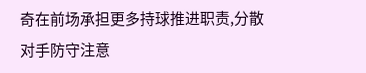奇在前场承担更多持球推进职责,分散对手防守注意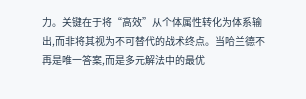力。关键在于将“高效”从个体属性转化为体系输出,而非将其视为不可替代的战术终点。当哈兰德不再是唯一答案,而是多元解法中的最优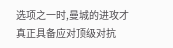选项之一时,曼城的进攻才真正具备应对顶级对抗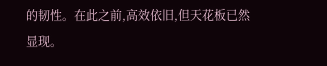的韧性。在此之前,高效依旧,但天花板已然显现。